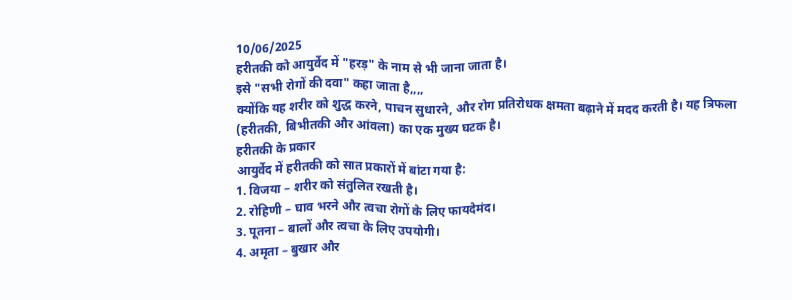10/06/2025
हरीतकी को आयुर्वेद में "हरड़" के नाम से भी जाना जाता है।
इसे "सभी रोगों की दवा" कहा जाता है,,,,
क्योंकि यह शरीर को शुद्ध करने, पाचन सुधारने, और रोग प्रतिरोधक क्षमता बढ़ाने में मदद करती है। यह त्रिफला (हरीतकी, बिभीतकी और आंवला) का एक मुख्य घटक है।
हरीतकी के प्रकार
आयुर्वेद में हरीतकी को सात प्रकारों में बांटा गया है:
1. विजया – शरीर को संतुलित रखती है।
2. रोहिणी – घाव भरने और त्वचा रोगों के लिए फायदेमंद।
3. पूतना – बालों और त्वचा के लिए उपयोगी।
4. अमृता – बुखार और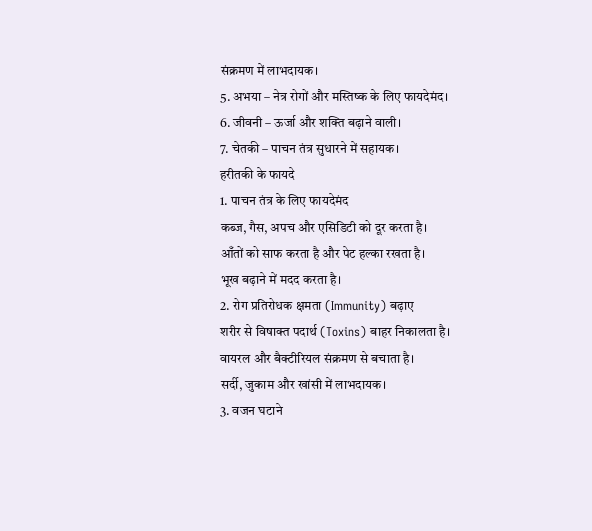संक्रमण में लाभदायक।
5. अभया – नेत्र रोगों और मस्तिष्क के लिए फायदेमंद।
6. जीवनी – ऊर्जा और शक्ति बढ़ाने वाली।
7. चेतकी – पाचन तंत्र सुधारने में सहायक।
हरीतकी के फायदे
1. पाचन तंत्र के लिए फायदेमंद
कब्ज, गैस, अपच और एसिडिटी को दूर करता है।
आँतों को साफ करता है और पेट हल्का रखता है।
भूख बढ़ाने में मदद करता है।
2. रोग प्रतिरोधक क्षमता (Immunity) बढ़ाए
शरीर से विषाक्त पदार्थ (Toxins) बाहर निकालता है।
वायरल और बैक्टीरियल संक्रमण से बचाता है।
सर्दी, जुकाम और खांसी में लाभदायक।
3. वजन घटाने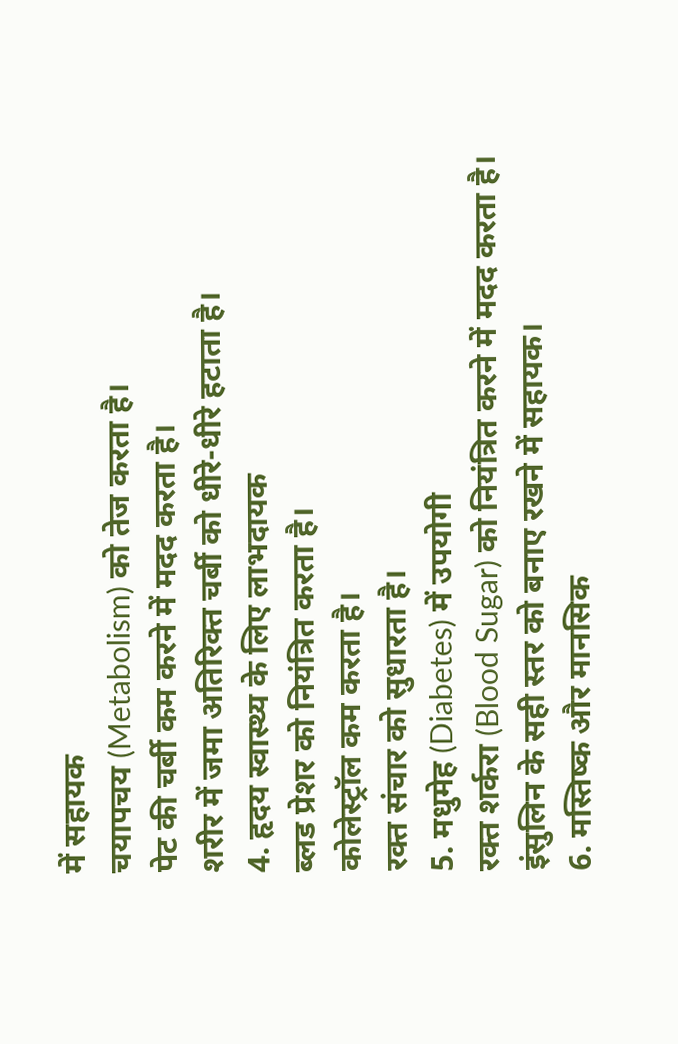में सहायक
चयापचय (Metabolism) को तेज करता है।
पेट की चर्बी कम करने में मदद करता है।
शरीर में जमा अतिरिक्त चर्बी को धीरे-धीरे हटाता है।
4. हृदय स्वास्थ्य के लिए लाभदायक
ब्लड प्रेशर को नियंत्रित करता है।
कोलेस्ट्रॉल कम करता है।
रक्त संचार को सुधारता है।
5. मधुमेह (Diabetes) में उपयोगी
रक्त शर्करा (Blood Sugar) को नियंत्रित करने में मदद करता है।
इंसुलिन के सही स्तर को बनाए रखने में सहायक।
6. मस्तिष्क और मानसिक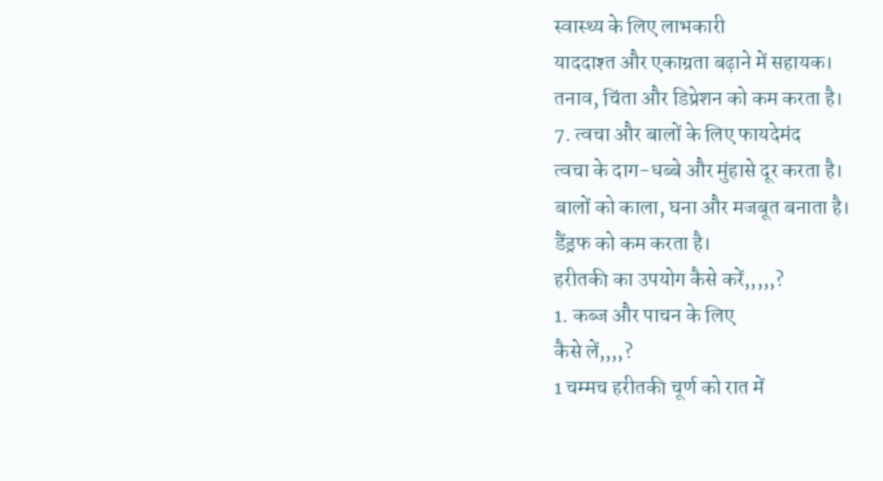स्वास्थ्य के लिए लाभकारी
याददाश्त और एकाग्रता बढ़ाने में सहायक।
तनाव, चिंता और डिप्रेशन को कम करता है।
7. त्वचा और बालों के लिए फायदेमंद
त्वचा के दाग-धब्बे और मुंहासे दूर करता है।
बालों को काला, घना और मजबूत बनाता है।
डैंड्रफ को कम करता है।
हरीतकी का उपयोग कैसे करें,,,,,?
1. कब्ज और पाचन के लिए
कैसे लें,,,,?
1 चम्मच हरीतकी चूर्ण को रात में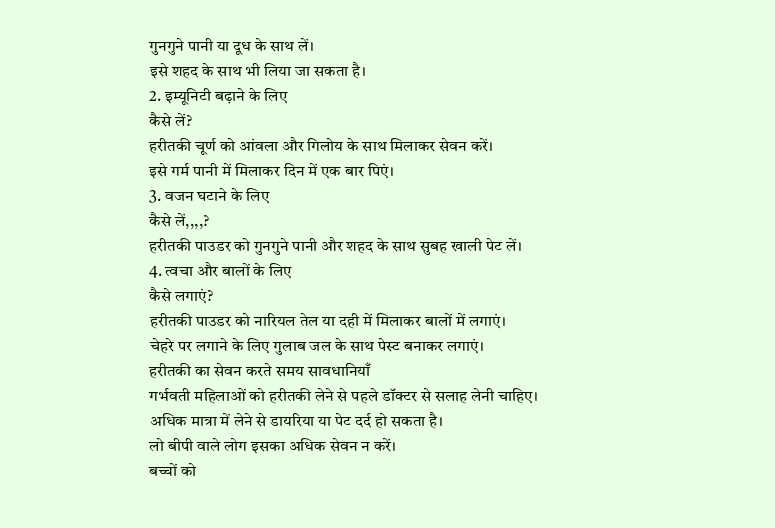गुनगुने पानी या दूध के साथ लें।
इसे शहद के साथ भी लिया जा सकता है।
2. इम्यूनिटी बढ़ाने के लिए
कैसे लें?
हरीतकी चूर्ण को आंवला और गिलोय के साथ मिलाकर सेवन करें।
इसे गर्म पानी में मिलाकर दिन में एक बार पिएं।
3. वजन घटाने के लिए
कैसे लें,,,,?
हरीतकी पाउडर को गुनगुने पानी और शहद के साथ सुबह खाली पेट लें।
4. त्वचा और बालों के लिए
कैसे लगाएं?
हरीतकी पाउडर को नारियल तेल या दही में मिलाकर बालों में लगाएं।
चेहरे पर लगाने के लिए गुलाब जल के साथ पेस्ट बनाकर लगाएं।
हरीतकी का सेवन करते समय सावधानियाँ
गर्भवती महिलाओं को हरीतकी लेने से पहले डॉक्टर से सलाह लेनी चाहिए।
अधिक मात्रा में लेने से डायरिया या पेट दर्द हो सकता है।
लो बीपी वाले लोग इसका अधिक सेवन न करें।
बच्चों को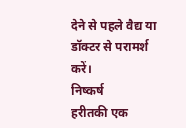देने से पहले वैद्य या डॉक्टर से परामर्श करें।
निष्कर्ष
हरीतकी एक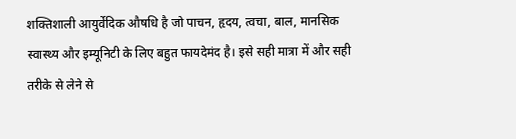शक्तिशाली आयुर्वेदिक औषधि है जो पाचन, हृदय, त्वचा, बाल, मानसिक स्वास्थ्य और इम्यूनिटी के लिए बहुत फायदेमंद है। इसे सही मात्रा में और सही तरीके से लेने से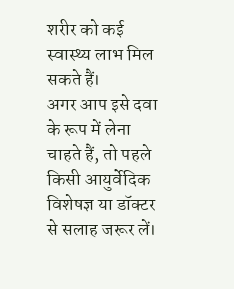शरीर को कई स्वास्थ्य लाभ मिल सकते हैं।
अगर आप इसे दवा के रूप में लेना चाहते हैं, तो पहले किसी आयुर्वेदिक विशेषज्ञ या डॉक्टर से सलाह जरूर लें।